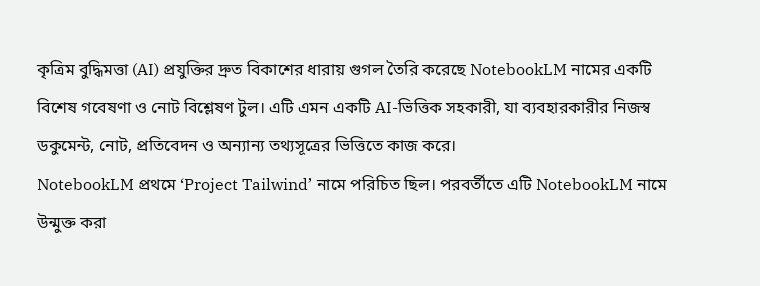কৃত্রিম বুদ্ধিমত্তা (AI) প্রযুক্তির দ্রুত বিকাশের ধারায় গুগল তৈরি করেছে NotebookLM নামের একটি বিশেষ গবেষণা ও নোট বিশ্লেষণ টুল। এটি এমন একটি AI-ভিত্তিক সহকারী, যা ব্যবহারকারীর নিজস্ব ডকুমেন্ট, নোট, প্রতিবেদন ও অন্যান্য তথ্যসূত্রের ভিত্তিতে কাজ করে।
NotebookLM প্রথমে ‘Project Tailwind’ নামে পরিচিত ছিল। পরবর্তীতে এটি NotebookLM নামে উন্মুক্ত করা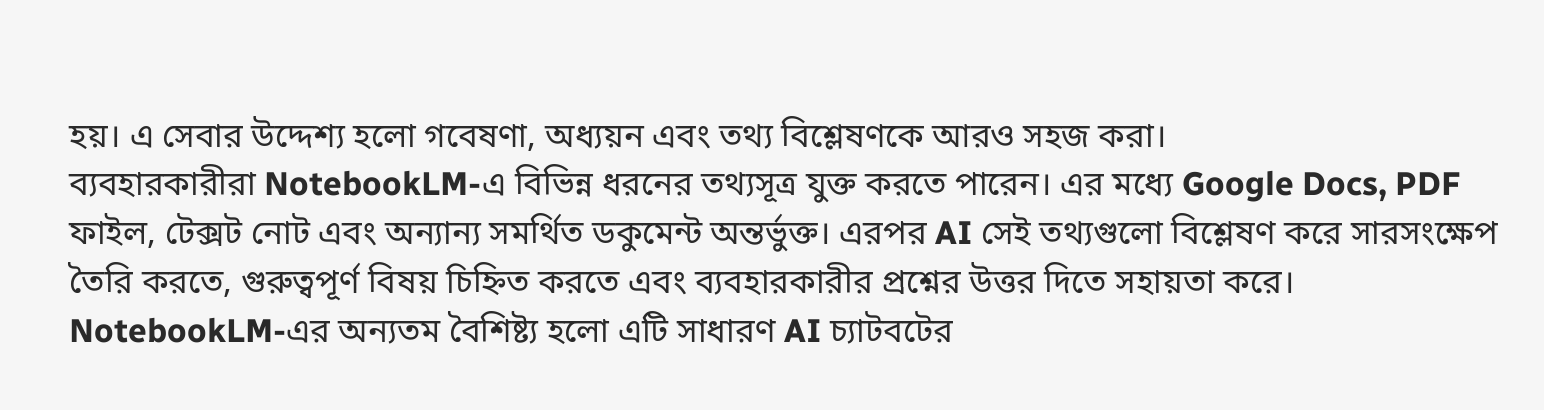হয়। এ সেবার উদ্দেশ্য হলো গবেষণা, অধ্যয়ন এবং তথ্য বিশ্লেষণকে আরও সহজ করা।
ব্যবহারকারীরা NotebookLM-এ বিভিন্ন ধরনের তথ্যসূত্র যুক্ত করতে পারেন। এর মধ্যে Google Docs, PDF ফাইল, টেক্সট নোট এবং অন্যান্য সমর্থিত ডকুমেন্ট অন্তর্ভুক্ত। এরপর AI সেই তথ্যগুলো বিশ্লেষণ করে সারসংক্ষেপ তৈরি করতে, গুরুত্বপূর্ণ বিষয় চিহ্নিত করতে এবং ব্যবহারকারীর প্রশ্নের উত্তর দিতে সহায়তা করে।
NotebookLM-এর অন্যতম বৈশিষ্ট্য হলো এটি সাধারণ AI চ্যাটবটের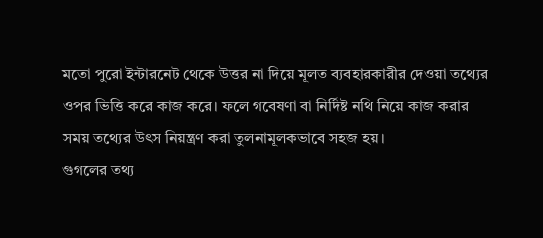মতো পুরো ইন্টারনেট থেকে উত্তর না দিয়ে মূলত ব্যবহারকারীর দেওয়া তথ্যের ওপর ভিত্তি করে কাজ করে। ফলে গবেষণা বা নির্দিষ্ট নথি নিয়ে কাজ করার সময় তথ্যের উৎস নিয়ন্ত্রণ করা তুলনামূলকভাবে সহজ হয়।
গুগলের তথ্য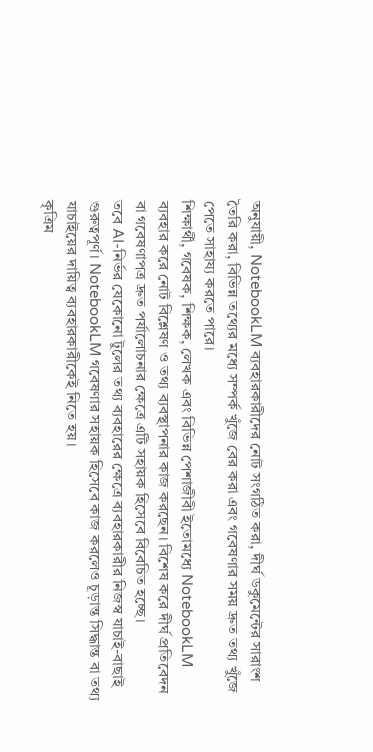অনুযায়ী, NotebookLM ব্যবহারকারীদের নোট সংগঠিত করা, দীর্ঘ ডকুমেন্টের সারাংশ তৈরি করা, বিভিন্ন তথ্যের মধ্যে সম্পর্ক খুঁজে বের করা এবং গবেষণার সময় দ্রুত তথ্য খুঁজে পেতে সাহায্য করতে পারে।
শিক্ষার্থী, গবেষক, শিক্ষক, লেখক এবং বিভিন্ন পেশাজীবী ইতোমধ্যে NotebookLM ব্যবহার করে নোট বিশ্লেষণ ও তথ্য ব্যবস্থাপনার কাজ করছেন। বিশেষ করে দীর্ঘ প্রতিবেদন বা গবেষণাপত্র দ্রুত পর্যালোচনার ক্ষেত্রে এটি সহায়ক হিসেবে বিবেচিত হচ্ছে।
তবে AI-নির্ভর যেকোনো টুলের তথ্য ব্যবহারের ক্ষেত্রে ব্যবহারকারীর নিজস্ব যাচাই-বাছাই গুরুত্বপূর্ণ। NotebookLM গবেষণার সহায়ক হিসেবে কাজ করলেও চূড়ান্ত সিদ্ধান্ত বা তথ্য যাচাইয়ের দায়িত্ব ব্যবহারকারীকেই নিতে হয়।
কৃত্রিম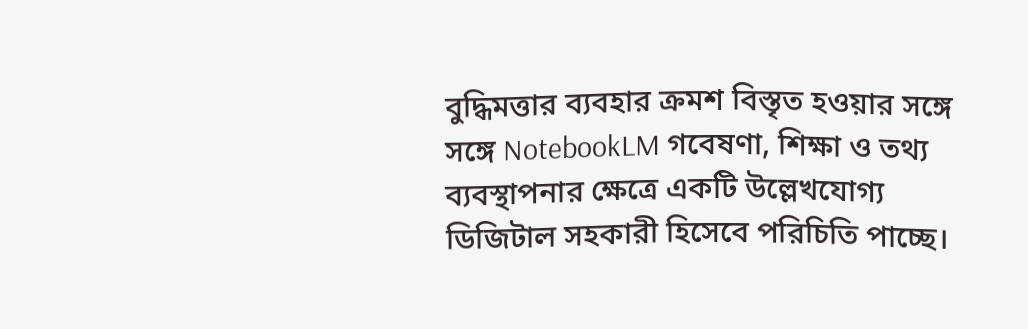বুদ্ধিমত্তার ব্যবহার ক্রমশ বিস্তৃত হওয়ার সঙ্গে সঙ্গে NotebookLM গবেষণা, শিক্ষা ও তথ্য ব্যবস্থাপনার ক্ষেত্রে একটি উল্লেখযোগ্য ডিজিটাল সহকারী হিসেবে পরিচিতি পাচ্ছে।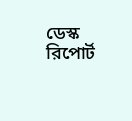ডেস্ক রিপোর্ট